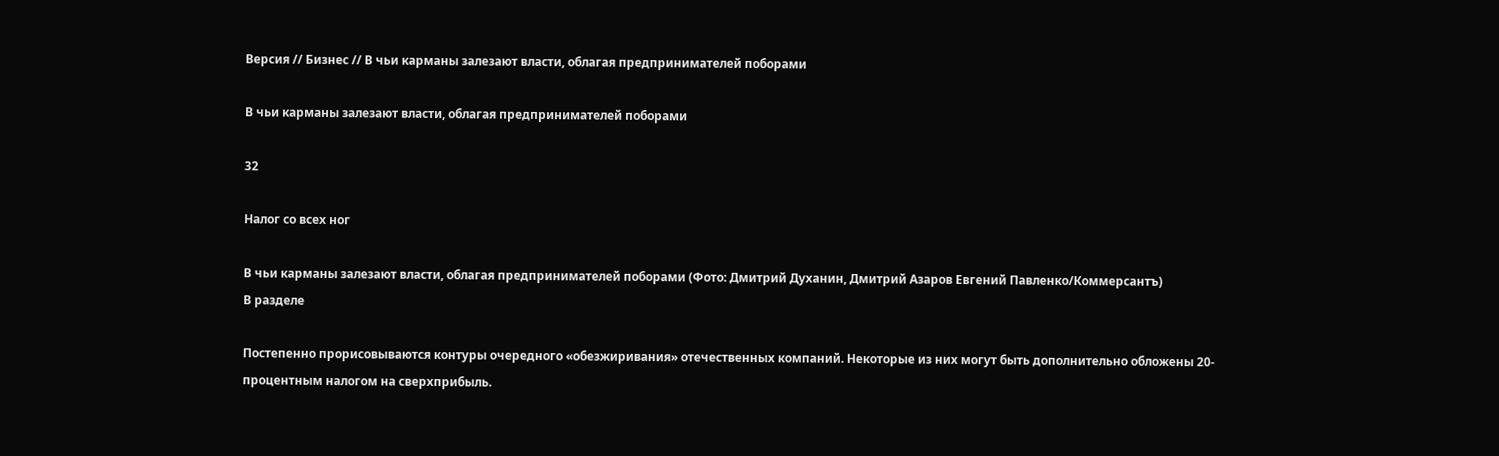Версия // Бизнес // В чьи карманы залезают власти, облагая предпринимателей поборами

В чьи карманы залезают власти, облагая предпринимателей поборами

32

Налог со всех ног

В чьи карманы залезают власти, облагая предпринимателей поборами (Фото: Дмитрий Духанин, Дмитрий Азаров Евгений Павленко/Коммерсантъ)
В разделе

Постепенно прорисовываются контуры очередного «обезжиривания» отечественных компаний. Некоторые из них могут быть дополнительно обложены 20-процентным налогом на сверхприбыль.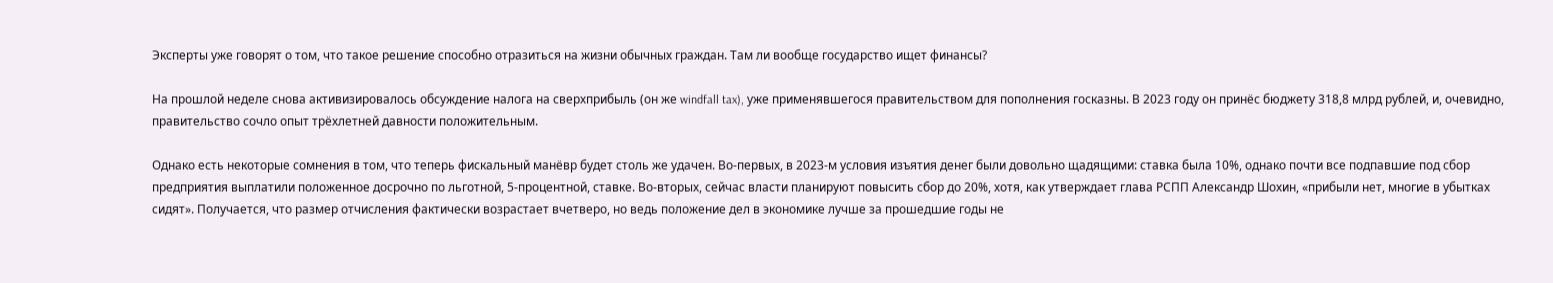Эксперты уже говорят о том, что такое решение способно отразиться на жизни обычных граждан. Там ли вообще государство ищет финансы?

На прошлой неделе снова активизировалось обсуждение налога на сверхприбыль (он же windfall tax), уже применявшегося правительством для пополнения госказны. В 2023 году он принёс бюджету 318,8 млрд рублей, и, очевидно, правительство сочло опыт трёхлетней давности положительным.

Однако есть некоторые сомнения в том, что теперь фискальный манёвр будет столь же удачен. Во-первых, в 2023-м условия изъятия денег были довольно щадящими: ставка была 10%, однако почти все подпавшие под сбор предприятия выплатили положенное досрочно по льготной, 5-процентной, ставке. Во-вторых, сейчас власти планируют повысить сбор до 20%, хотя, как утверждает глава РСПП Александр Шохин, «прибыли нет, многие в убытках сидят». Получается, что размер отчисления фактически возрастает вчетверо, но ведь положение дел в экономике лучше за прошедшие годы не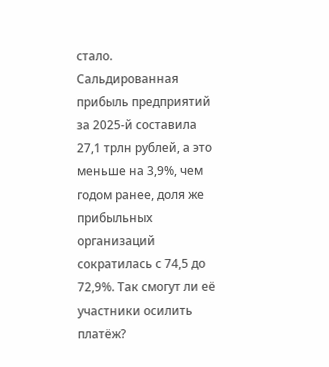стало. Сальдированная прибыль предприятий за 2025-й составила 27,1 трлн рублей, а это меньше на 3,9%, чем годом ранее, доля же прибыльных организаций сократилась с 74,5 до 72,9%. Так смогут ли её участники осилить платёж?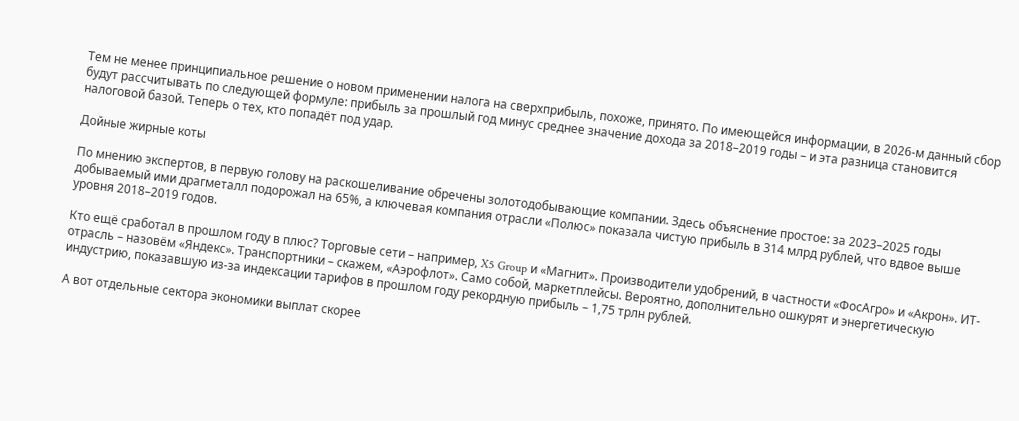Тем не менее принципиальное решение о новом применении налога на сверхприбыль, похоже, принято. По имеющейся информации, в 2026-м данный сбор будут рассчитывать по следующей формуле: прибыль за прошлый год минус среднее значение дохода за 2018–2019 годы – и эта разница становится налоговой базой. Теперь о тех, кто попадёт под удар.

Дойные жирные коты

По мнению экспертов, в первую голову на раскошеливание обречены золотодобывающие компании. Здесь объяснение простое: за 2023–2025 годы добываемый ими драгметалл подорожал на 65%, а ключевая компания отрасли «Полюс» показала чистую прибыль в 314 млрд рублей, что вдвое выше уровня 2018–2019 годов.

Кто ещё сработал в прошлом году в плюс? Торговые сети – например, X5 Group и «Магнит». Производители удобрений, в частности «ФосАгро» и «Акрон». ИТ-отрасль – назовём «Яндекс». Транспортники – скажем, «Аэрофлот». Само собой, маркетплейсы. Вероятно, дополнительно ошкурят и энергетическую индустрию, показавшую из-за индексации тарифов в прошлом году рекордную прибыль – 1,75 трлн рублей.

А вот отдельные сектора экономики выплат скорее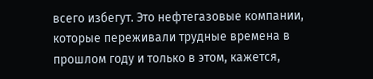всего избегут. Это нефтегазовые компании, которые переживали трудные времена в прошлом году и только в этом, кажется,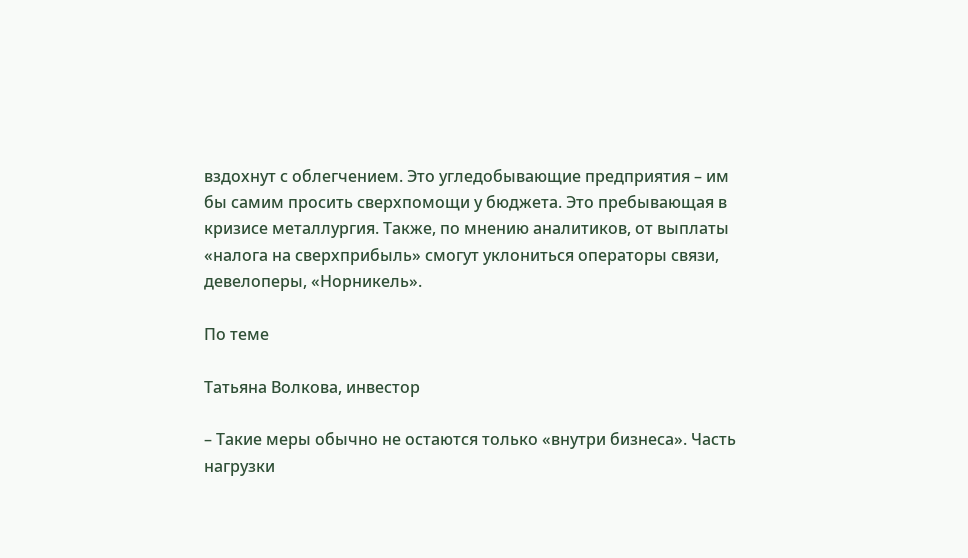вздохнут с облегчением. Это угледобывающие предприятия – им бы самим просить сверхпомощи у бюджета. Это пребывающая в кризисе металлургия. Также, по мнению аналитиков, от выплаты «налога на сверхприбыль» смогут уклониться операторы связи, девелоперы, «Норникель».

По теме

Татьяна Волкова, инвестор

– Такие меры обычно не остаются только «внутри бизнеса». Часть нагрузки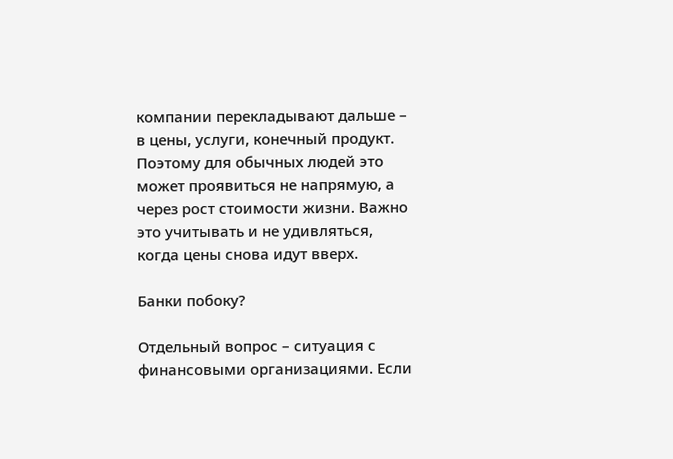компании перекладывают дальше – в цены, услуги, конечный продукт. Поэтому для обычных людей это может проявиться не напрямую, а через рост стоимости жизни. Важно это учитывать и не удивляться, когда цены снова идут вверх.

Банки побоку?

Отдельный вопрос – ситуация с финансовыми организациями. Если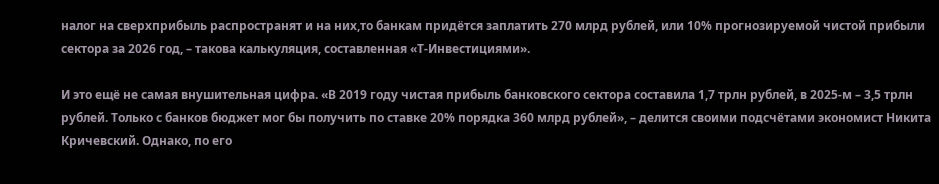налог на сверхприбыль распространят и на них,то банкам придётся заплатить 270 млрд рублей, или 10% прогнозируемой чистой прибыли сектора за 2026 год, – такова калькуляция, составленная «Т-Инвестициями».

И это ещё не самая внушительная цифра. «В 2019 году чистая прибыль банковского сектора составила 1,7 трлн рублей, в 2025-м – 3,5 трлн рублей. Только с банков бюджет мог бы получить по ставке 20% порядка 360 млрд рублей», – делится своими подсчётами экономист Никита Кричевский. Однако, по его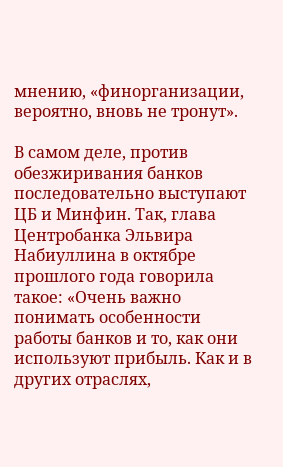мнению, «финорганизации, вероятно, вновь не тронут».

В самом деле, против обезжиривания банков последовательно выступают ЦБ и Минфин. Так, глава Центробанка Эльвира Набиуллина в октябре прошлого года говорила такое: «Очень важно понимать особенности работы банков и то, как они используют прибыль. Как и в других отраслях,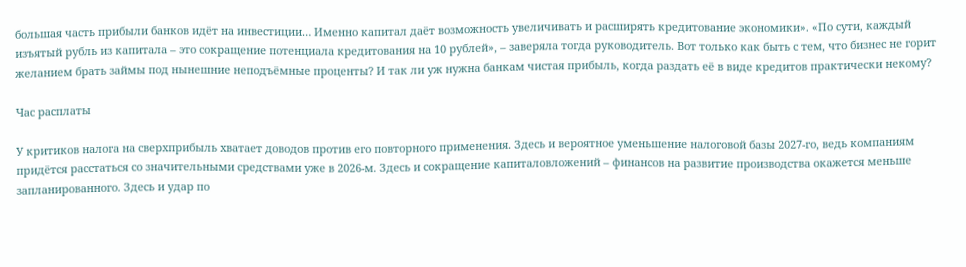большая часть прибыли банков идёт на инвестиции… Именно капитал даёт возможность увеличивать и расширять кредитование экономики». «По сути, каждый изъятый рубль из капитала – это сокращение потенциала кредитования на 10 рублей», – заверяла тогда руководитель. Вот только как быть с тем, что бизнес не горит желанием брать займы под нынешние неподъёмные проценты? И так ли уж нужна банкам чистая прибыль, когда раздать её в виде кредитов практически некому?

Час расплаты

У критиков налога на сверхприбыль хватает доводов против его повторного применения. Здесь и вероятное уменьшение налоговой базы 2027-го, ведь компаниям придётся расстаться со значительными средствами уже в 2026-м. Здесь и сокращение капиталовложений – финансов на развитие производства окажется меньше запланированного. Здесь и удар по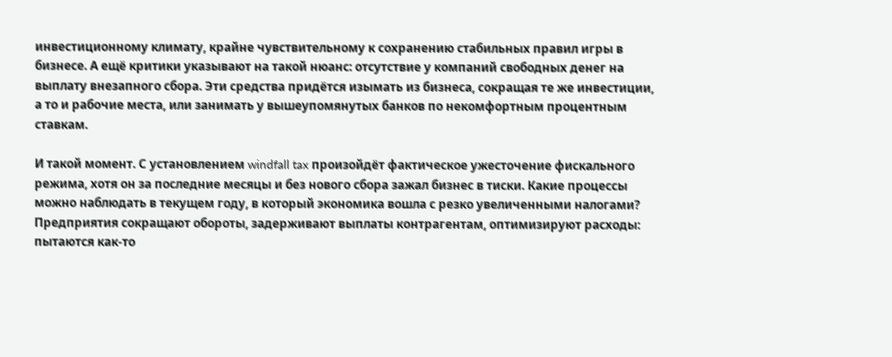инвестиционному климату, крайне чувствительному к сохранению стабильных правил игры в бизнесе. А ещё критики указывают на такой нюанс: отсутствие у компаний свободных денег на выплату внезапного сбора. Эти средства придётся изымать из бизнеса, сокращая те же инвестиции, а то и рабочие места, или занимать у вышеупомянутых банков по некомфортным процентным ставкам.

И такой момент. С установлением windfall tax произойдёт фактическое ужесточение фискального режима, хотя он за последние месяцы и без нового сбора зажал бизнес в тиски. Какие процессы можно наблюдать в текущем году, в который экономика вошла с резко увеличенными налогами? Предприятия сокращают обороты, задерживают выплаты контрагентам, оптимизируют расходы: пытаются как-то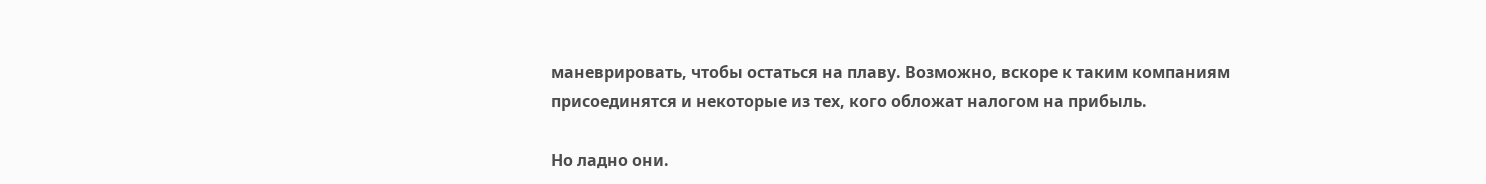маневрировать, чтобы остаться на плаву. Возможно, вскоре к таким компаниям присоединятся и некоторые из тех, кого обложат налогом на прибыль.

Но ладно они.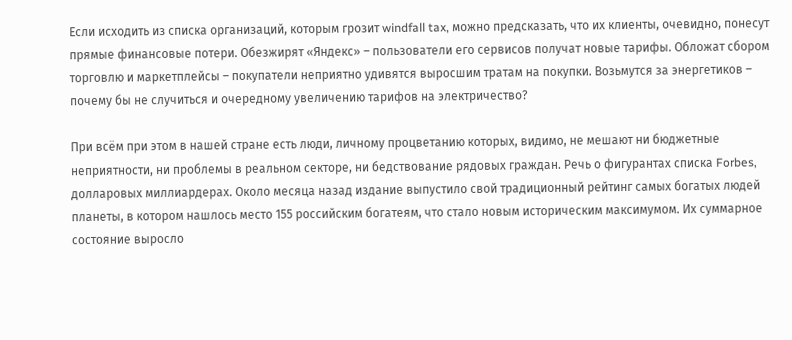Если исходить из списка организаций, которым грозит windfall tax, можно предсказать, что их клиенты, очевидно, понесут прямые финансовые потери. Обезжирят «Яндекс» – пользователи его сервисов получат новые тарифы. Обложат сбором торговлю и маркетплейсы – покупатели неприятно удивятся выросшим тратам на покупки. Возьмутся за энергетиков – почему бы не случиться и очередному увеличению тарифов на электричество?

При всём при этом в нашей стране есть люди, личному процветанию которых, видимо, не мешают ни бюджетные неприятности, ни проблемы в реальном секторе, ни бедствование рядовых граждан. Речь о фигурантах списка Forbes, долларовых миллиардерах. Около месяца назад издание выпустило свой традиционный рейтинг самых богатых людей планеты, в котором нашлось место 155 российским богатеям, что стало новым историческим максимумом. Их суммарное состояние выросло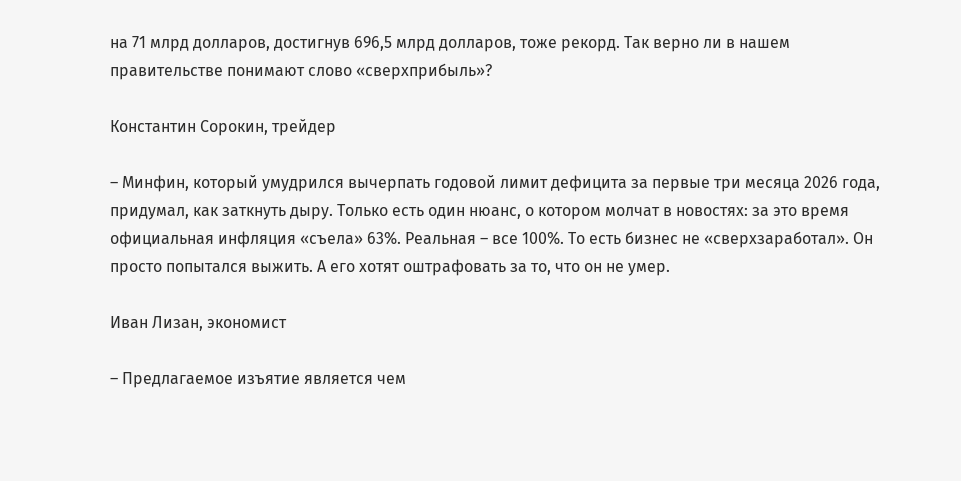на 71 млрд долларов, достигнув 696,5 млрд долларов, тоже рекорд. Так верно ли в нашем правительстве понимают слово «сверхприбыль»?

Константин Сорокин, трейдер

– Минфин, который умудрился вычерпать годовой лимит дефицита за первые три месяца 2026 года, придумал, как заткнуть дыру. Только есть один нюанс, о котором молчат в новостях: за это время официальная инфляция «съела» 63%. Реальная – все 100%. То есть бизнес не «сверхзаработал». Он просто попытался выжить. А его хотят оштрафовать за то, что он не умер.

Иван Лизан, экономист

– Предлагаемое изъятие является чем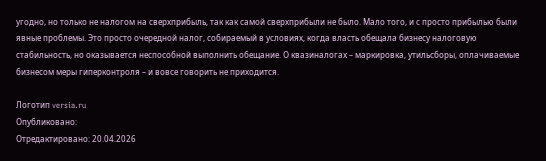угодно, но только не налогом на сверхприбыль, так как самой сверхприбыли не было. Мало того, и с просто прибылью были явные проблемы. Это просто очередной налог, собираемый в условиях, когда власть обещала бизнесу налоговую стабильность, но оказывается неспособной выполнить обещание. О квазиналогах – маркировка, утильсборы, оплачиваемые бизнесом меры гиперконтроля – и вовсе говорить не приходится.

Логотип versia.ru
Опубликовано:
Отредактировано: 20.04.2026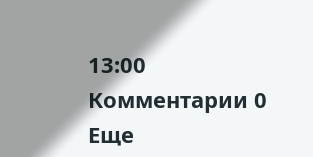13:00
Комментарии 0
Еще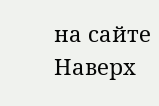на сайте
Наверх